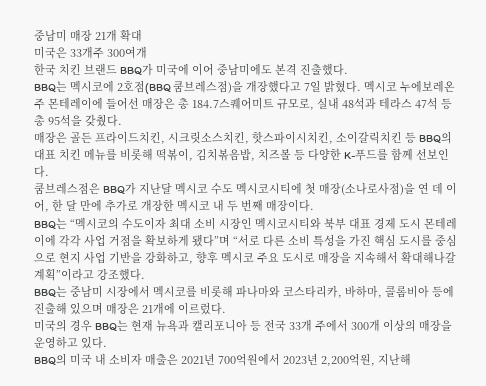중남미 매장 21개 확대
미국은 33개주 300여개
한국 치킨 브랜드 BBQ가 미국에 이어 중남미에도 본격 진출했다.
BBQ는 멕시코에 2호점(BBQ 쿰브레스점)을 개장했다고 7일 밝혔다. 멕시코 누에보레온주 몬테레이에 들어선 매장은 총 184.7스퀘어미트 규모로, 실내 48석과 테라스 47석 등 총 95석을 갖췄다.
매장은 골든 프라이드치킨, 시크릿소스치킨, 핫스파이시치킨, 소이갈릭치킨 등 BBQ의 대표 치킨 메뉴를 비롯해 떡볶이, 김치볶음밥, 치즈볼 등 다양한 K-푸드를 함께 선보인다.
쿰브레스점은 BBQ가 지난달 멕시코 수도 멕시코시티에 첫 매장(소나로사점)을 연 데 이어, 한 달 만에 추가로 개장한 멕시코 내 두 번째 매장이다.
BBQ는 “멕시코의 수도이자 최대 소비 시장인 멕시코시티와 북부 대표 경제 도시 몬테레이에 각각 사업 거점을 확보하게 됐다”며 “서로 다른 소비 특성을 가진 핵심 도시를 중심으로 현지 사업 기반을 강화하고, 향후 멕시코 주요 도시로 매장을 지속해서 확대해나갈 계획”이라고 강조했다.
BBQ는 중남미 시장에서 멕시코를 비롯해 파나마와 코스타리카, 바하마, 콜롬비아 등에 진출해 있으며 매장은 21개에 이르렀다.
미국의 경우 BBQ는 현재 뉴욕과 캘리포니아 등 전국 33개 주에서 300개 이상의 매장을 운영하고 있다.
BBQ의 미국 내 소비자 매출은 2021년 700억원에서 2023년 2,200억원, 지난해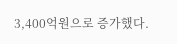3,400억원으로 증가했다.